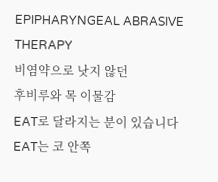EPIPHARYNGEAL ABRASIVE THERAPY
비염약으로 낫지 않던
후비루와 목 이물감
EAT로 달라지는 분이 있습니다
EAT는 코 안쪽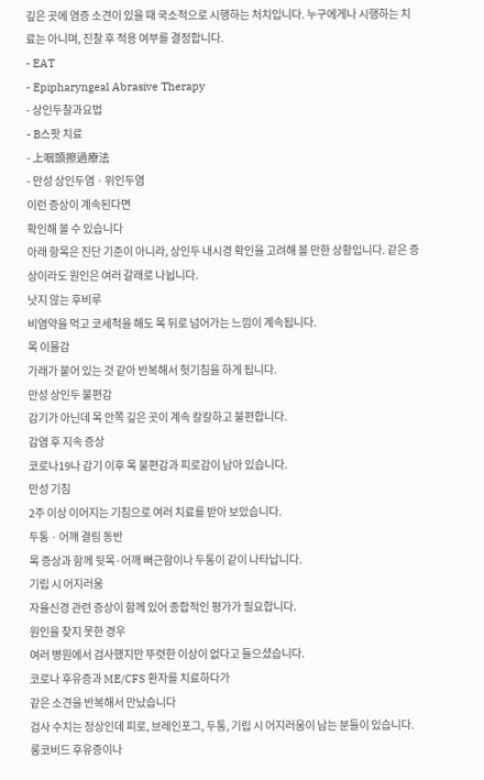깊은 곳에 염증 소견이 있을 때 국소적으로 시행하는 처치입니다. 누구에게나 시행하는 치료는 아니며, 진찰 후 적용 여부를 결정합니다.
- EAT
- Epipharyngeal Abrasive Therapy
- 상인두찰과요법
- B스팟 치료
- 上咽頭擦過療法
- 만성 상인두염 · 위인두염
이런 증상이 계속된다면
확인해 볼 수 있습니다
아래 항목은 진단 기준이 아니라, 상인두 내시경 확인을 고려해 볼 만한 상황입니다. 같은 증상이라도 원인은 여러 갈래로 나뉩니다.
낫지 않는 후비루
비염약을 먹고 코세척을 해도 목 뒤로 넘어가는 느낌이 계속됩니다.
목 이물감
가래가 붙어 있는 것 같아 반복해서 헛기침을 하게 됩니다.
만성 상인두 불편감
감기가 아닌데 목 안쪽 깊은 곳이 계속 칼칼하고 불편합니다.
감염 후 지속 증상
코로나19나 감기 이후 목 불편감과 피로감이 남아 있습니다.
만성 기침
2주 이상 이어지는 기침으로 여러 치료를 받아 보았습니다.
두통 · 어깨 결림 동반
목 증상과 함께 뒷목·어깨 뻐근함이나 두통이 같이 나타납니다.
기립 시 어지러움
자율신경 관련 증상이 함께 있어 종합적인 평가가 필요합니다.
원인을 찾지 못한 경우
여러 병원에서 검사했지만 뚜렷한 이상이 없다고 들으셨습니다.
코로나 후유증과 ME/CFS 환자를 치료하다가
같은 소견을 반복해서 만났습니다
검사 수치는 정상인데 피로, 브레인포그, 두통, 기립 시 어지러움이 남는 분들이 있습니다. 롱코비드 후유증이나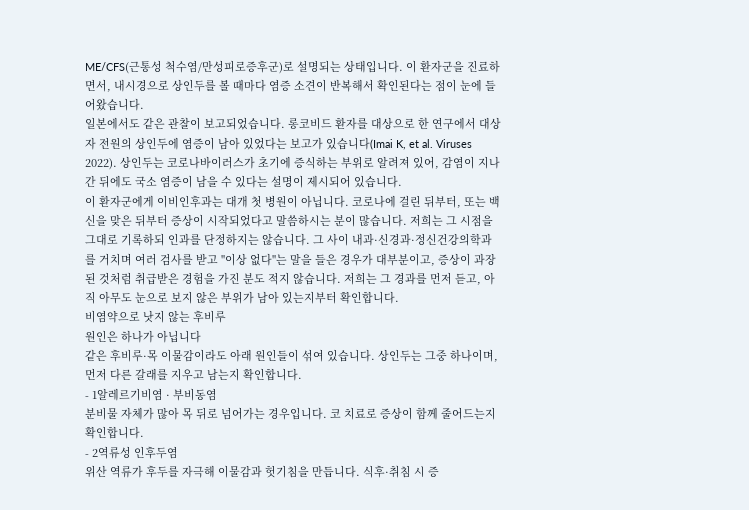ME/CFS(근통성 척수염/만성피로증후군)로 설명되는 상태입니다. 이 환자군을 진료하면서, 내시경으로 상인두를 볼 때마다 염증 소견이 반복해서 확인된다는 점이 눈에 들어왔습니다.
일본에서도 같은 관찰이 보고되었습니다. 롱코비드 환자를 대상으로 한 연구에서 대상자 전원의 상인두에 염증이 남아 있었다는 보고가 있습니다(Imai K, et al. Viruses 2022). 상인두는 코로나바이러스가 초기에 증식하는 부위로 알려져 있어, 감염이 지나간 뒤에도 국소 염증이 남을 수 있다는 설명이 제시되어 있습니다.
이 환자군에게 이비인후과는 대개 첫 병원이 아닙니다. 코로나에 걸린 뒤부터, 또는 백신을 맞은 뒤부터 증상이 시작되었다고 말씀하시는 분이 많습니다. 저희는 그 시점을 그대로 기록하되 인과를 단정하지는 않습니다. 그 사이 내과·신경과·정신건강의학과를 거치며 여러 검사를 받고 "이상 없다"는 말을 들은 경우가 대부분이고, 증상이 과장된 것처럼 취급받은 경험을 가진 분도 적지 않습니다. 저희는 그 경과를 먼저 듣고, 아직 아무도 눈으로 보지 않은 부위가 남아 있는지부터 확인합니다.
비염약으로 낫지 않는 후비루
원인은 하나가 아닙니다
같은 후비루·목 이물감이라도 아래 원인들이 섞여 있습니다. 상인두는 그중 하나이며, 먼저 다른 갈래를 지우고 남는지 확인합니다.
- 1알레르기비염 · 부비동염
분비물 자체가 많아 목 뒤로 넘어가는 경우입니다. 코 치료로 증상이 함께 줄어드는지 확인합니다.
- 2역류성 인후두염
위산 역류가 후두를 자극해 이물감과 헛기침을 만듭니다. 식후·취침 시 증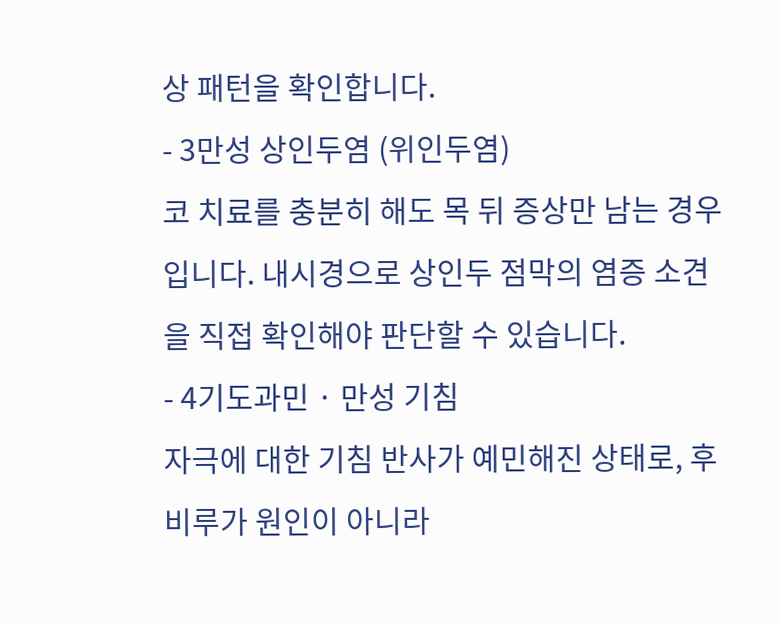상 패턴을 확인합니다.
- 3만성 상인두염 (위인두염)
코 치료를 충분히 해도 목 뒤 증상만 남는 경우입니다. 내시경으로 상인두 점막의 염증 소견을 직접 확인해야 판단할 수 있습니다.
- 4기도과민 · 만성 기침
자극에 대한 기침 반사가 예민해진 상태로, 후비루가 원인이 아니라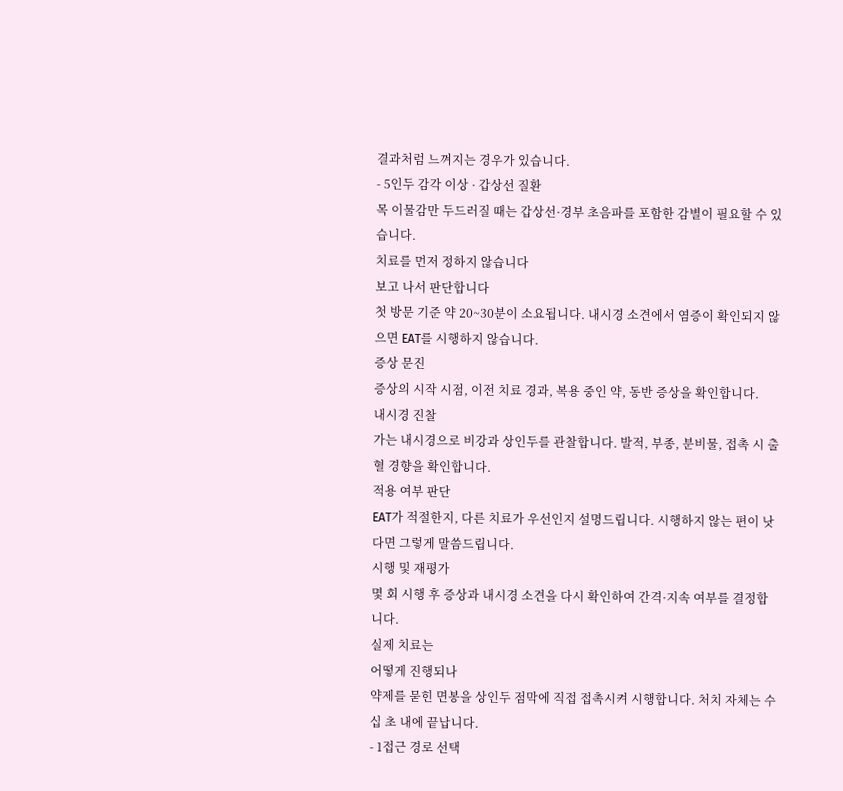결과처럼 느껴지는 경우가 있습니다.
- 5인두 감각 이상 · 갑상선 질환
목 이물감만 두드러질 때는 갑상선·경부 초음파를 포함한 감별이 필요할 수 있습니다.
치료를 먼저 정하지 않습니다
보고 나서 판단합니다
첫 방문 기준 약 20~30분이 소요됩니다. 내시경 소견에서 염증이 확인되지 않으면 EAT를 시행하지 않습니다.
증상 문진
증상의 시작 시점, 이전 치료 경과, 복용 중인 약, 동반 증상을 확인합니다.
내시경 진찰
가는 내시경으로 비강과 상인두를 관찰합니다. 발적, 부종, 분비물, 접촉 시 출혈 경향을 확인합니다.
적용 여부 판단
EAT가 적절한지, 다른 치료가 우선인지 설명드립니다. 시행하지 않는 편이 낫다면 그렇게 말씀드립니다.
시행 및 재평가
몇 회 시행 후 증상과 내시경 소견을 다시 확인하여 간격·지속 여부를 결정합니다.
실제 치료는
어떻게 진행되나
약제를 묻힌 면봉을 상인두 점막에 직접 접촉시켜 시행합니다. 처치 자체는 수십 초 내에 끝납니다.
- 1접근 경로 선택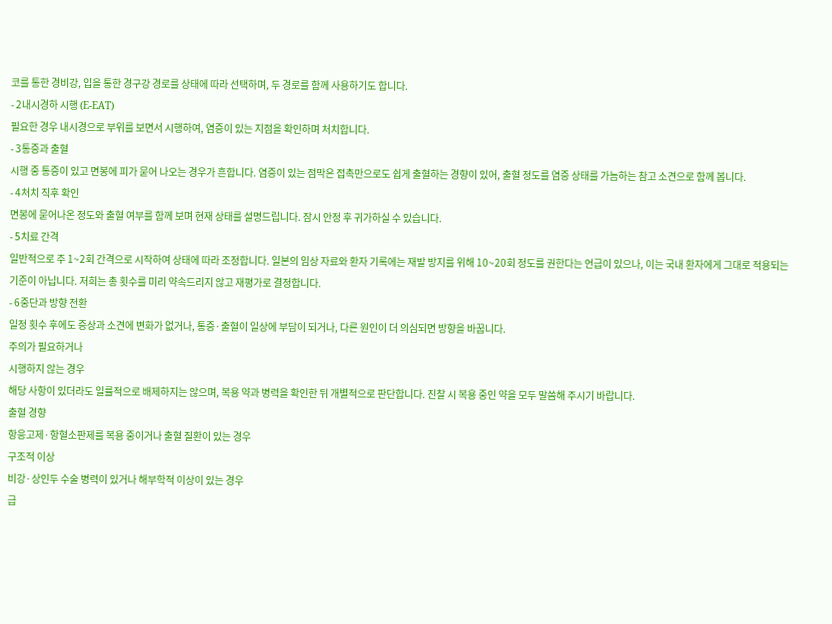코를 통한 경비강, 입을 통한 경구강 경로를 상태에 따라 선택하며, 두 경로를 함께 사용하기도 합니다.
- 2내시경하 시행 (E-EAT)
필요한 경우 내시경으로 부위를 보면서 시행하여, 염증이 있는 지점을 확인하며 처치합니다.
- 3통증과 출혈
시행 중 통증이 있고 면봉에 피가 묻어 나오는 경우가 흔합니다. 염증이 있는 점막은 접촉만으로도 쉽게 출혈하는 경향이 있어, 출혈 정도를 염증 상태를 가늠하는 참고 소견으로 함께 봅니다.
- 4처치 직후 확인
면봉에 묻어나온 정도와 출혈 여부를 함께 보며 현재 상태를 설명드립니다. 잠시 안정 후 귀가하실 수 있습니다.
- 5치료 간격
일반적으로 주 1~2회 간격으로 시작하여 상태에 따라 조정합니다. 일본의 임상 자료와 환자 기록에는 재발 방지를 위해 10~20회 정도를 권한다는 언급이 있으나, 이는 국내 환자에게 그대로 적용되는 기준이 아닙니다. 저희는 총 횟수를 미리 약속드리지 않고 재평가로 결정합니다.
- 6중단과 방향 전환
일정 횟수 후에도 증상과 소견에 변화가 없거나, 통증·출혈이 일상에 부담이 되거나, 다른 원인이 더 의심되면 방향을 바꿉니다.
주의가 필요하거나
시행하지 않는 경우
해당 사항이 있더라도 일률적으로 배제하지는 않으며, 복용 약과 병력을 확인한 뒤 개별적으로 판단합니다. 진찰 시 복용 중인 약을 모두 말씀해 주시기 바랍니다.
출혈 경향
항응고제·항혈소판제를 복용 중이거나 출혈 질환이 있는 경우
구조적 이상
비강·상인두 수술 병력이 있거나 해부학적 이상이 있는 경우
급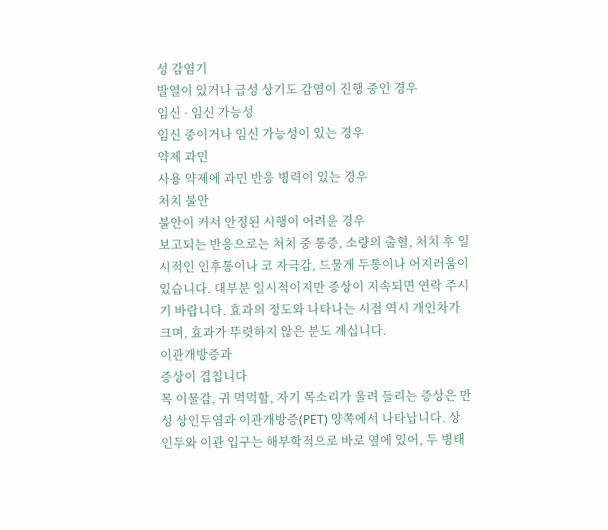성 감염기
발열이 있거나 급성 상기도 감염이 진행 중인 경우
임신 · 임신 가능성
임신 중이거나 임신 가능성이 있는 경우
약제 과민
사용 약제에 과민 반응 병력이 있는 경우
처치 불안
불안이 커서 안정된 시행이 어려운 경우
보고되는 반응으로는 처치 중 통증, 소량의 출혈, 처치 후 일시적인 인후통이나 코 자극감, 드물게 두통이나 어지러움이 있습니다. 대부분 일시적이지만 증상이 지속되면 연락 주시기 바랍니다. 효과의 정도와 나타나는 시점 역시 개인차가 크며, 효과가 뚜렷하지 않은 분도 계십니다.
이관개방증과
증상이 겹칩니다
목 이물감, 귀 먹먹함, 자기 목소리가 울려 들리는 증상은 만성 상인두염과 이관개방증(PET) 양쪽에서 나타납니다. 상인두와 이관 입구는 해부학적으로 바로 옆에 있어, 두 병태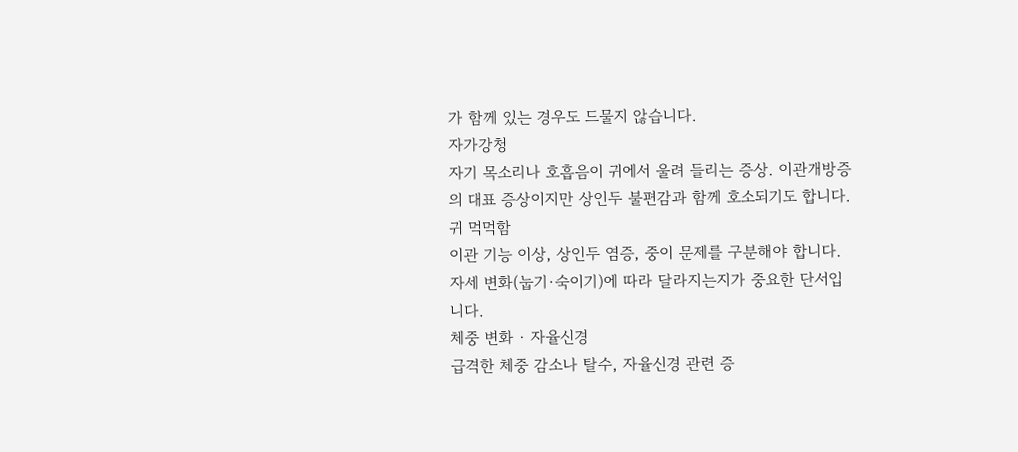가 함께 있는 경우도 드물지 않습니다.
자가강청
자기 목소리나 호흡음이 귀에서 울려 들리는 증상. 이관개방증의 대표 증상이지만 상인두 불편감과 함께 호소되기도 합니다.
귀 먹먹함
이관 기능 이상, 상인두 염증, 중이 문제를 구분해야 합니다. 자세 변화(눕기·숙이기)에 따라 달라지는지가 중요한 단서입니다.
체중 변화 · 자율신경
급격한 체중 감소나 탈수, 자율신경 관련 증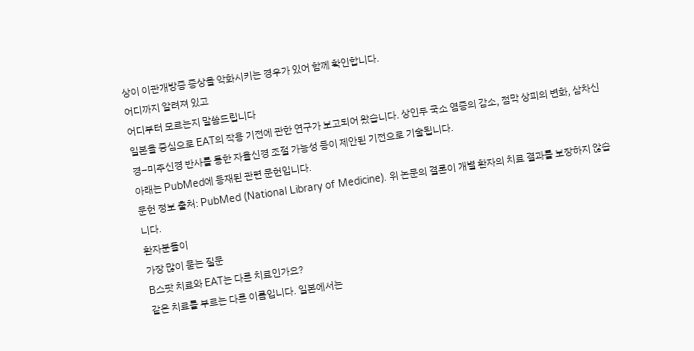상이 이관개방증 증상을 악화시키는 경우가 있어 함께 확인합니다.
어디까지 알려져 있고
어디부터 모르는지 말씀드립니다
일본을 중심으로 EAT의 작용 기전에 관한 연구가 보고되어 왔습니다. 상인두 국소 염증의 감소, 점막 상피의 변화, 삼차신경–미주신경 반사를 통한 자율신경 조절 가능성 등이 제안된 기전으로 기술됩니다.
아래는 PubMed에 등재된 관련 문헌입니다.
문헌 정보 출처: PubMed (National Library of Medicine). 위 논문의 결론이 개별 환자의 치료 결과를 보장하지 않습니다.
환자분들이
가장 많이 묻는 질문
B스팟 치료와 EAT는 다른 치료인가요?
같은 치료를 부르는 다른 이름입니다. 일본에서는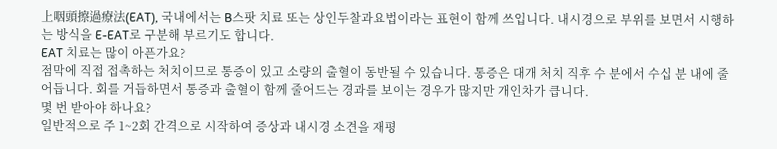上咽頭擦過療法(EAT), 국내에서는 B스팟 치료 또는 상인두찰과요법이라는 표현이 함께 쓰입니다. 내시경으로 부위를 보면서 시행하는 방식을 E-EAT로 구분해 부르기도 합니다.
EAT 치료는 많이 아픈가요?
점막에 직접 접촉하는 처치이므로 통증이 있고 소량의 출혈이 동반될 수 있습니다. 통증은 대개 처치 직후 수 분에서 수십 분 내에 줄어듭니다. 회를 거듭하면서 통증과 출혈이 함께 줄어드는 경과를 보이는 경우가 많지만 개인차가 큽니다.
몇 번 받아야 하나요?
일반적으로 주 1~2회 간격으로 시작하여 증상과 내시경 소견을 재평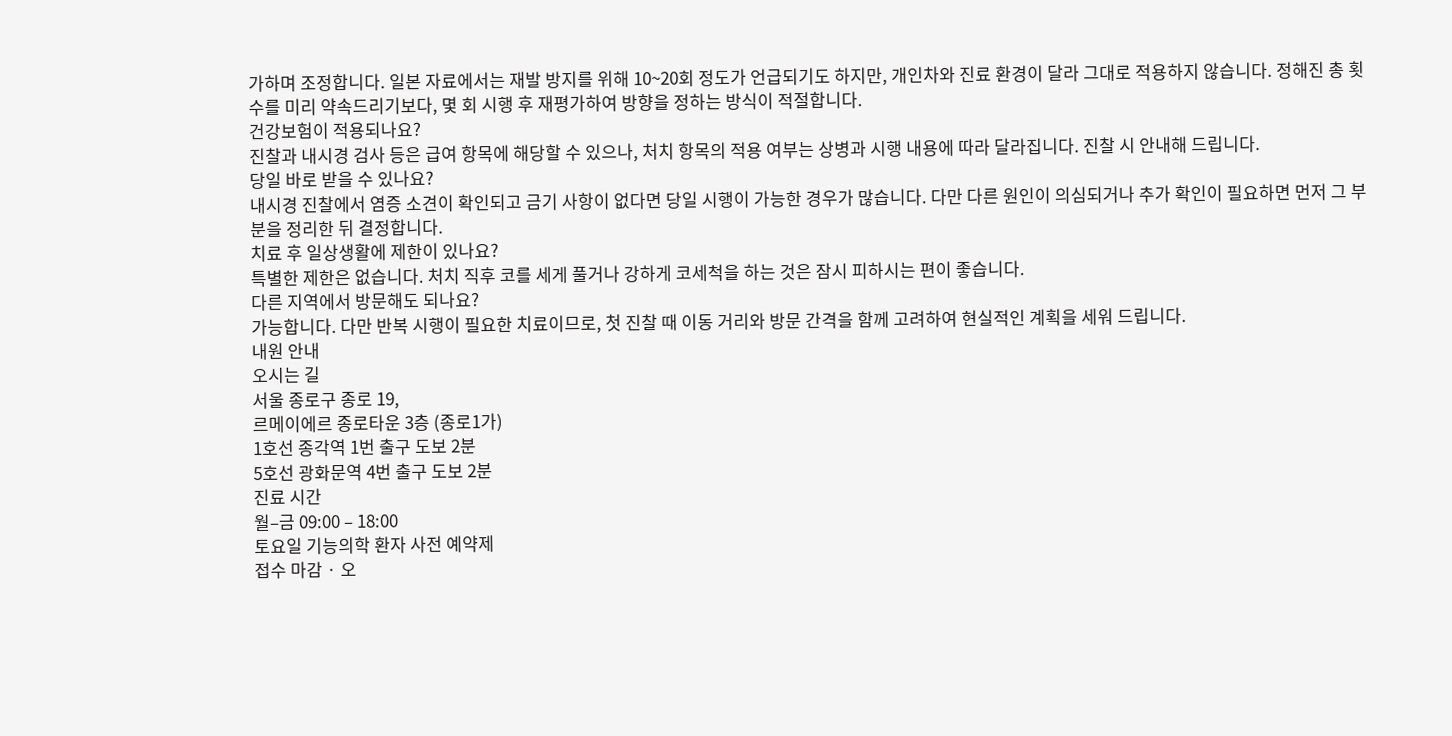가하며 조정합니다. 일본 자료에서는 재발 방지를 위해 10~20회 정도가 언급되기도 하지만, 개인차와 진료 환경이 달라 그대로 적용하지 않습니다. 정해진 총 횟수를 미리 약속드리기보다, 몇 회 시행 후 재평가하여 방향을 정하는 방식이 적절합니다.
건강보험이 적용되나요?
진찰과 내시경 검사 등은 급여 항목에 해당할 수 있으나, 처치 항목의 적용 여부는 상병과 시행 내용에 따라 달라집니다. 진찰 시 안내해 드립니다.
당일 바로 받을 수 있나요?
내시경 진찰에서 염증 소견이 확인되고 금기 사항이 없다면 당일 시행이 가능한 경우가 많습니다. 다만 다른 원인이 의심되거나 추가 확인이 필요하면 먼저 그 부분을 정리한 뒤 결정합니다.
치료 후 일상생활에 제한이 있나요?
특별한 제한은 없습니다. 처치 직후 코를 세게 풀거나 강하게 코세척을 하는 것은 잠시 피하시는 편이 좋습니다.
다른 지역에서 방문해도 되나요?
가능합니다. 다만 반복 시행이 필요한 치료이므로, 첫 진찰 때 이동 거리와 방문 간격을 함께 고려하여 현실적인 계획을 세워 드립니다.
내원 안내
오시는 길
서울 종로구 종로 19,
르메이에르 종로타운 3층 (종로1가)
1호선 종각역 1번 출구 도보 2분
5호선 광화문역 4번 출구 도보 2분
진료 시간
월–금 09:00 – 18:00
토요일 기능의학 환자 사전 예약제
접수 마감 · 오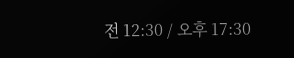전 12:30 / 오후 17:30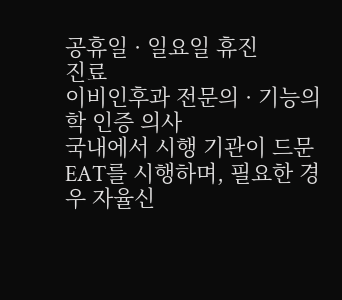공휴일 · 일요일 휴진
진료
이비인후과 전문의 · 기능의학 인증 의사
국내에서 시행 기관이 드문 EAT를 시행하며, 필요한 경우 자율신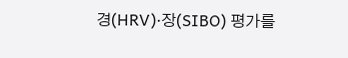경(HRV)·장(SIBO) 평가를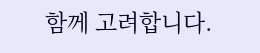함께 고려합니다.